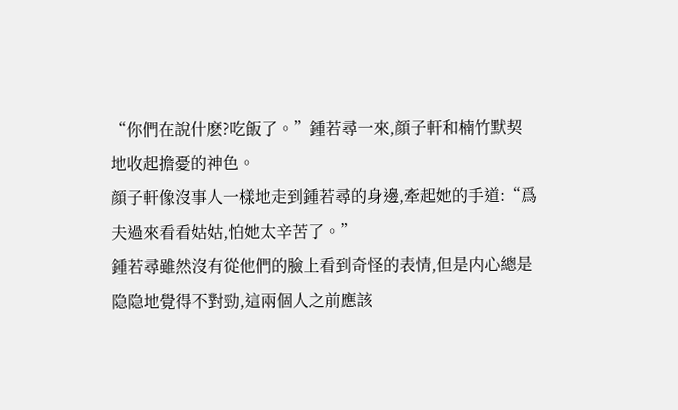“你們在說什麽?吃飯了。”鍾若尋一來,顔子軒和楠竹默契地收起擔憂的神色。
顔子軒像沒事人一樣地走到鍾若尋的身邊,牽起她的手道:“爲夫過來看看姑姑,怕她太辛苦了。”
鍾若尋雖然沒有從他們的臉上看到奇怪的表情,但是内心總是隐隐地覺得不對勁,這兩個人之前應該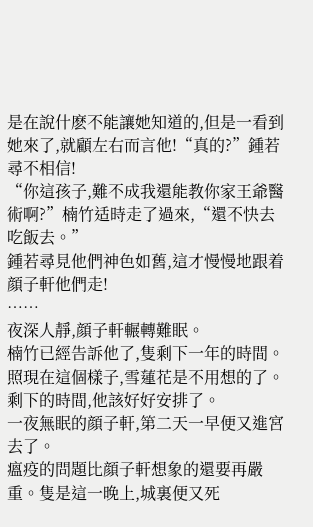是在說什麽不能讓她知道的,但是一看到她來了,就顧左右而言他!“真的?”鍾若尋不相信!
“你這孩子,難不成我還能教你家王爺醫術啊?”楠竹适時走了過來,“還不快去吃飯去。”
鍾若尋見他們神色如舊,這才慢慢地跟着顔子軒他們走!
……
夜深人靜,顔子軒輾轉難眠。
楠竹已經告訴他了,隻剩下一年的時間。照現在這個樣子,雪蓮花是不用想的了。剩下的時間,他該好好安排了。
一夜無眠的顔子軒,第二天一早便又進宮去了。
瘟疫的問題比顔子軒想象的還要再嚴重。隻是這一晚上,城裏便又死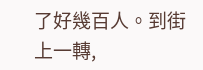了好幾百人。到街上一轉,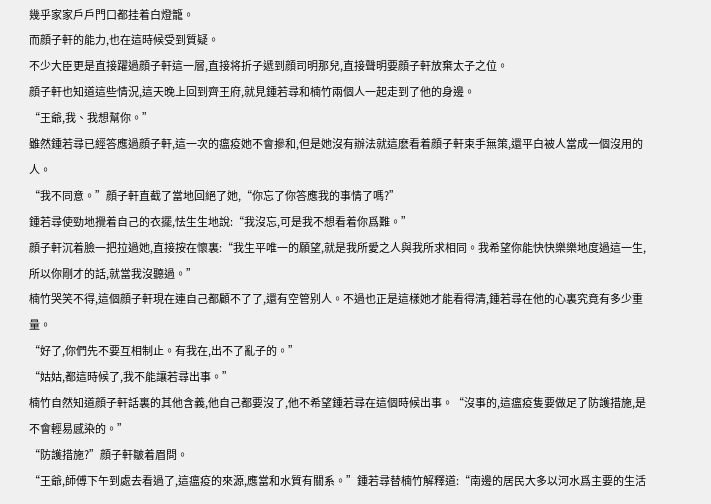幾乎家家戶戶門口都挂着白燈籠。
而顔子軒的能力,也在這時候受到質疑。
不少大臣更是直接躍過顔子軒這一層,直接将折子遞到顔司明那兒,直接聲明要顔子軒放棄太子之位。
顔子軒也知道這些情況,這天晚上回到齊王府,就見鍾若尋和楠竹兩個人一起走到了他的身邊。
“王爺,我、我想幫你。”
雖然鍾若尋已經答應過顔子軒,這一次的瘟疫她不會摻和,但是她沒有辦法就這麽看着顔子軒束手無策,還平白被人當成一個沒用的人。
“我不同意。”顔子軒直截了當地回絕了她,“你忘了你答應我的事情了嗎?”
鍾若尋使勁地攪着自己的衣擺,怯生生地說:“我沒忘,可是我不想看着你爲難。”
顔子軒沉着臉一把拉過她,直接按在懷裏:“我生平唯一的願望,就是我所愛之人與我所求相同。我希望你能快快樂樂地度過這一生,所以你剛才的話,就當我沒聽過。”
楠竹哭笑不得,這個顔子軒現在連自己都顧不了了,還有空管别人。不過也正是這樣她才能看得清,鍾若尋在他的心裏究竟有多少重量。
“好了,你們先不要互相制止。有我在,出不了亂子的。”
“姑姑,都這時候了,我不能讓若尋出事。”
楠竹自然知道顔子軒話裏的其他含義,他自己都要沒了,他不希望鍾若尋在這個時候出事。“沒事的,這瘟疫隻要做足了防護措施,是不會輕易感染的。”
“防護措施?”顔子軒皺着眉問。
“王爺,師傅下午到處去看過了,這瘟疫的來源,應當和水質有關系。”鍾若尋替楠竹解釋道:“南邊的居民大多以河水爲主要的生活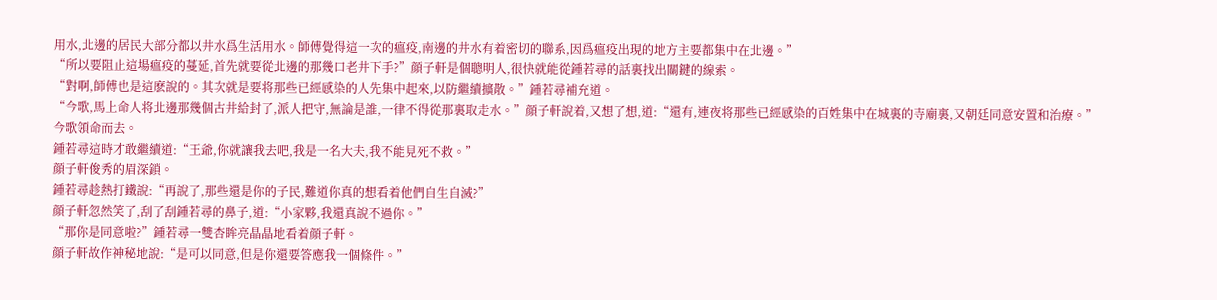用水,北邊的居民大部分都以井水爲生活用水。師傅覺得這一次的瘟疫,南邊的井水有着密切的聯系,因爲瘟疫出現的地方主要都集中在北邊。”
“所以要阻止這場瘟疫的蔓延,首先就要從北邊的那幾口老井下手?”顔子軒是個聰明人,很快就能從鍾若尋的話裏找出關鍵的線索。
“對啊,師傅也是這麽說的。其次就是要将那些已經感染的人先集中起來,以防繼續擴散。”鍾若尋補充道。
“今歌,馬上命人将北邊那幾個古井給封了,派人把守,無論是誰,一律不得從那裏取走水。”顔子軒說着,又想了想,道:“還有,連夜将那些已經感染的百姓集中在城裏的寺廟裏,又朝廷同意安置和治療。”
今歌領命而去。
鍾若尋這時才敢繼續道:“王爺,你就讓我去吧,我是一名大夫,我不能見死不救。”
顔子軒俊秀的眉深鎖。
鍾若尋趁熱打鐵說:“再說了,那些還是你的子民,難道你真的想看着他們自生自滅?”
顔子軒忽然笑了,刮了刮鍾若尋的鼻子,道:“小家夥,我還真說不過你。”
“那你是同意啦?”鍾若尋一雙杏眸亮晶晶地看着顔子軒。
顔子軒故作神秘地說:“是可以同意,但是你還要答應我一個條件。”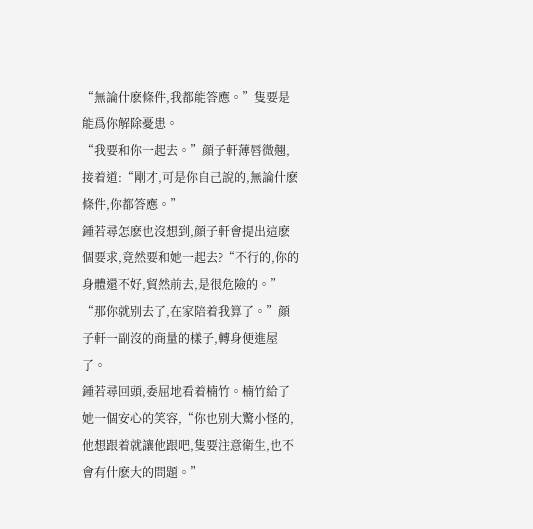“無論什麽條件,我都能答應。”隻要是能爲你解除憂患。
“我要和你一起去。”顔子軒薄唇微翹,接着道:“剛才,可是你自己說的,無論什麽條件,你都答應。”
鍾若尋怎麽也沒想到,顔子軒會提出這麽個要求,竟然要和她一起去?“不行的,你的身體還不好,貿然前去,是很危險的。”
“那你就别去了,在家陪着我算了。”顔子軒一副沒的商量的樣子,轉身便進屋了。
鍾若尋回頭,委屈地看着楠竹。楠竹給了她一個安心的笑容,“你也别大驚小怪的,他想跟着就讓他跟吧,隻要注意衛生,也不會有什麽大的問題。”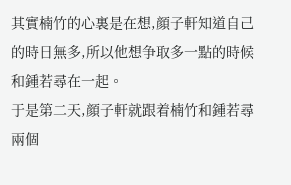其實楠竹的心裏是在想,顔子軒知道自己的時日無多,所以他想争取多一點的時候和鍾若尋在一起。
于是第二天,顔子軒就跟着楠竹和鍾若尋兩個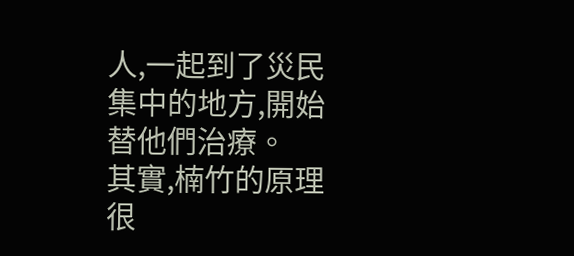人,一起到了災民集中的地方,開始替他們治療。
其實,楠竹的原理很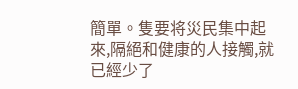簡單。隻要将災民集中起來,隔絕和健康的人接觸,就已經少了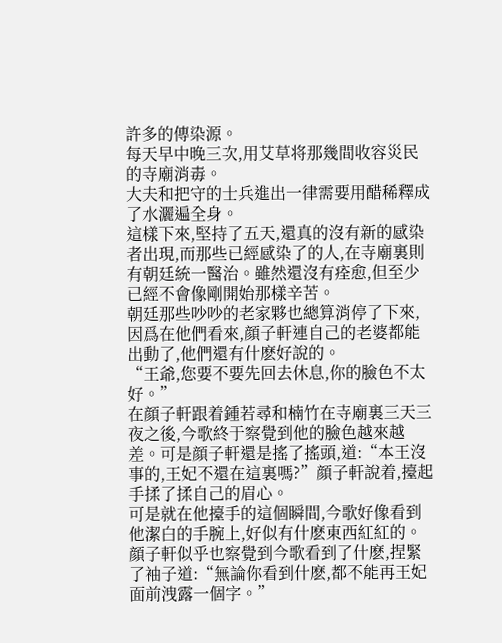許多的傳染源。
每天早中晚三次,用艾草将那幾間收容災民的寺廟消毒。
大夫和把守的士兵進出一律需要用醋稀釋成了水灑遍全身。
這樣下來,堅持了五天,還真的沒有新的感染者出現,而那些已經感染了的人,在寺廟裏則有朝廷統一醫治。雖然還沒有痊愈,但至少已經不會像剛開始那樣辛苦。
朝廷那些吵吵的老家夥也總算消停了下來,因爲在他們看來,顔子軒連自己的老婆都能出動了,他們還有什麽好說的。
“王爺,您要不要先回去休息,你的臉色不太好。”
在顔子軒跟着鍾若尋和楠竹在寺廟裏三天三夜之後,今歌終于察覺到他的臉色越來越差。可是顔子軒還是搖了搖頭,道:“本王沒事的,王妃不還在這裏嗎?”顔子軒說着,擡起手揉了揉自己的眉心。
可是就在他擡手的這個瞬間,今歌好像看到他潔白的手腕上,好似有什麽東西紅紅的。
顔子軒似乎也察覺到今歌看到了什麽,捏緊了袖子道:“無論你看到什麽,都不能再王妃面前洩露一個字。”